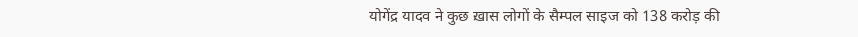योगेंद्र यादव ने कुछ ख़ास लोगों के सैम्पल साइज को 138 करोड़ की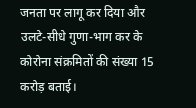जनता पर लागू कर दिया और उलटे-सीधे गुणा-भाग कर के कोरोना संक्रमितों की संख्या 15 करोड़ बताई।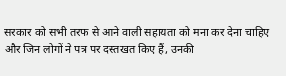सरकार को सभी तरफ से आने वाली सहायता को मना कर देना चाहिए और जिन लोगों ने पत्र पर दस्तखत किए हैं, उनकी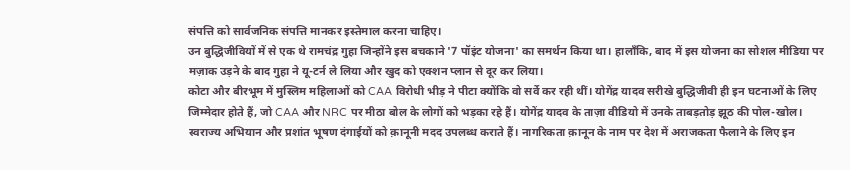संपत्ति को सार्वजनिक संपत्ति मानकर इस्तेमाल करना चाहिए।
उन बुद्धिजीवियों में से एक थे रामचंद्र गुहा जिन्होंने इस बचकाने '7 पॉइंट योजना' का समर्थन किया था। हालाँकि, बाद में इस योजना का सोशल मीडिया पर मज़ाक उड़ने के बाद गुहा ने यू-टर्न ले लिया और खुद को एक्शन प्लान से दूर कर लिया।
कोटा और बीरभूम में मुस्लिम महिलाओं को CAA विरोधी भीड़ ने पीटा क्योंकि वो सर्वे कर रही थीं। योगेंद्र यादव सरीखे बुद्धिजीवी ही इन घटनाओं के लिए जिम्मेदार होते हैं, जो CAA और NRC पर मीठा बोल के लोगों को भड़का रहे हैं। योगेंद्र यादव के ताज़ा वीडियो में उनके ताबड़तोड़ झूठ की पोल-खोल।
स्वराज्य अभियान और प्रशांत भूषण दंगाईयों को क़ानूनी मदद उपलब्ध कराते हैं। नागरिकता क़ानून के नाम पर देश में अराजकता फैलाने के लिए इन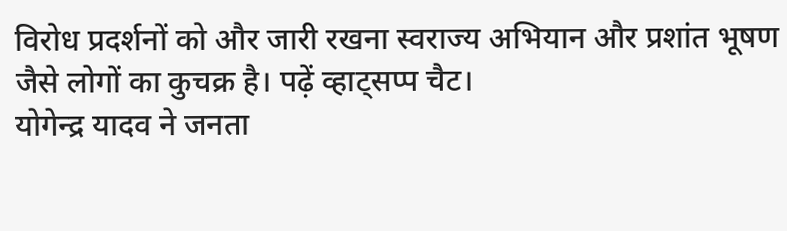विरोध प्रदर्शनों को और जारी रखना स्वराज्य अभियान और प्रशांत भूषण जैसे लोगों का कुचक्र है। पढ़ें व्हाट्सप्प चैट।
योगेन्द्र यादव ने जनता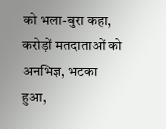को भला-बुरा कहा, करोड़ों मतदाताओं को अनभिज्ञ, भटका हुआ,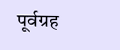पूर्वग्रह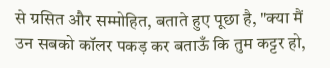से ग्रसित और सम्मोहित, बताते हुए पूछा है, "क्या मैं उन सबको कॉलर पकड़ कर बताऊँ कि तुम कट्टर हो,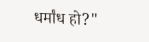धर्मांध हो?"